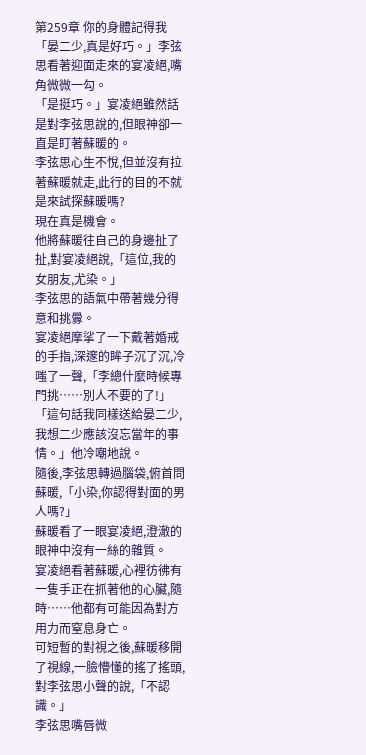第259章 你的身體記得我
「晏二少,真是好巧。」李弦思看著迎面走來的宴凌絕,嘴角微微一勾。
「是挺巧。」宴凌絕雖然話是對李弦思說的,但眼神卻一直是盯著蘇暖的。
李弦思心生不悅,但並沒有拉著蘇暖就走,此行的目的不就是來試探蘇暖嗎?
現在真是機會。
他將蘇暖往自己的身邊扯了扯,對宴凌絕說,「這位,我的女朋友,尤染。」
李弦思的語氣中帶著幾分得意和挑釁。
宴凌絕摩挲了一下戴著婚戒的手指,深邃的眸子沉了沉,冷嗤了一聲,「李總什麼時候專門挑……別人不要的了!」
「這句話我同樣送給晏二少,我想二少應該沒忘當年的事情。」他冷嘲地說。
隨後,李弦思轉過腦袋,俯首問蘇暖,「小染,你認得對面的男人嗎?」
蘇暖看了一眼宴凌絕,澄澈的眼神中沒有一絲的雜質。
宴凌絕看著蘇暖,心裡彷彿有一隻手正在抓著他的心臟,隨時……他都有可能因為對方用力而窒息身亡。
可短暫的對視之後,蘇暖移開了視線,一臉懵懂的搖了搖頭,對李弦思小聲的說,「不認識。」
李弦思嘴唇微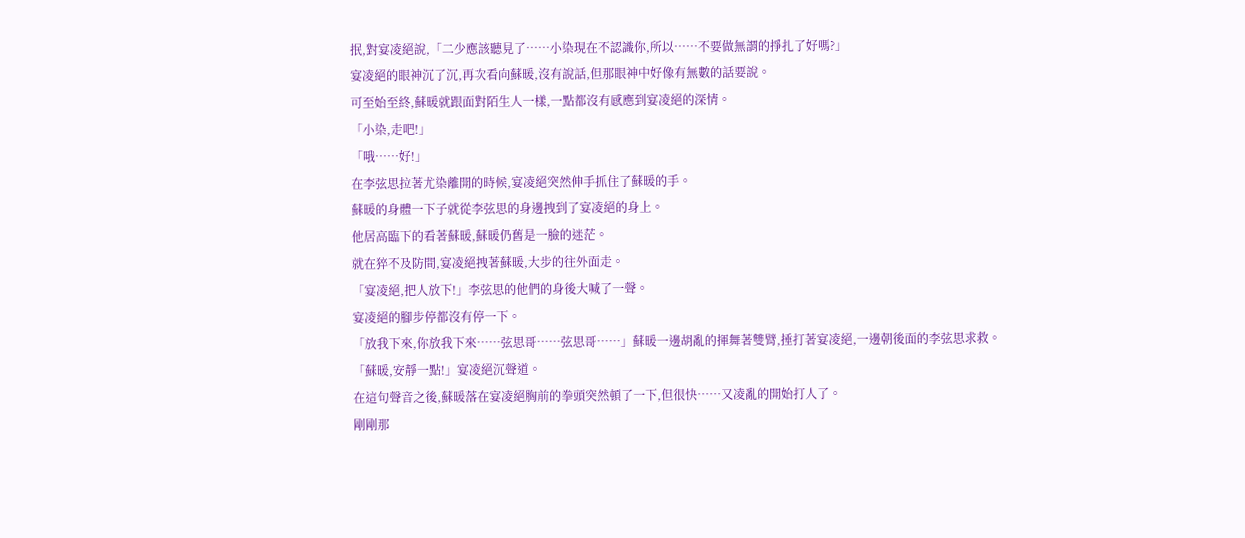抿,對宴凌絕說,「二少應該聽見了……小染現在不認識你,所以……不要做無謂的掙扎了好嗎?」
宴凌絕的眼神沉了沉,再次看向蘇暖,沒有說話,但那眼神中好像有無數的話要說。
可至始至終,蘇暖就跟面對陌生人一樣,一點都沒有感應到宴凌絕的深情。
「小染,走吧!」
「哦……好!」
在李弦思拉著尤染離開的時候,宴凌絕突然伸手抓住了蘇暖的手。
蘇暖的身體一下子就從李弦思的身邊拽到了宴凌絕的身上。
他居高臨下的看著蘇暖,蘇暖仍舊是一臉的迷茫。
就在猝不及防間,宴凌絕拽著蘇暖,大步的往外面走。
「宴凌絕,把人放下!」李弦思的他們的身後大喊了一聲。
宴凌絕的腳步停都沒有停一下。
「放我下來,你放我下來……弦思哥……弦思哥……」蘇暖一邊胡亂的揮舞著雙臂,捶打著宴凌絕,一邊朝後面的李弦思求救。
「蘇暖,安靜一點!」宴凌絕沉聲道。
在這句聲音之後,蘇暖落在宴凌絕胸前的拳頭突然頓了一下,但很快……又凌亂的開始打人了。
剛剛那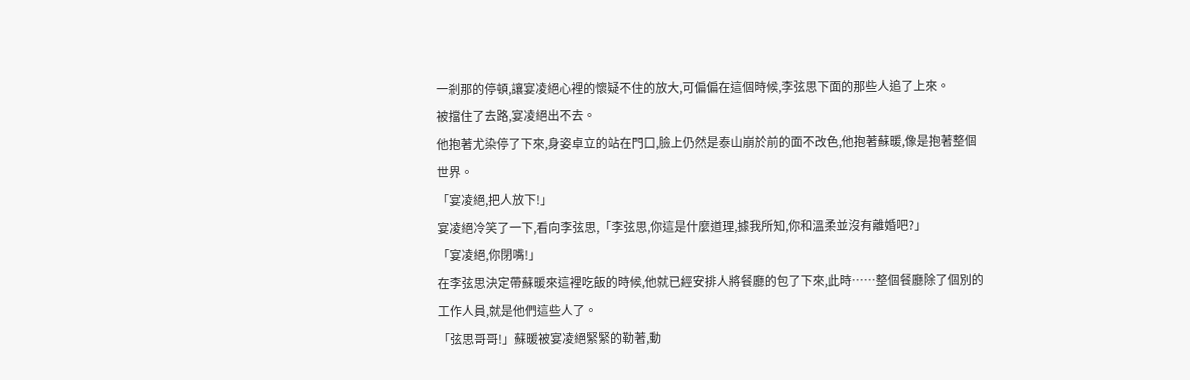一剎那的停頓,讓宴凌絕心裡的懷疑不住的放大,可偏偏在這個時候,李弦思下面的那些人追了上來。
被擋住了去路,宴凌絕出不去。
他抱著尤染停了下來,身姿卓立的站在門口,臉上仍然是泰山崩於前的面不改色,他抱著蘇暖,像是抱著整個世界。
「宴凌絕,把人放下!」
宴凌絕冷笑了一下,看向李弦思,「李弦思,你這是什麼道理,據我所知,你和溫柔並沒有離婚吧?」
「宴凌絕,你閉嘴!」
在李弦思決定帶蘇暖來這裡吃飯的時候,他就已經安排人將餐廳的包了下來,此時……整個餐廳除了個別的工作人員,就是他們這些人了。
「弦思哥哥!」蘇暖被宴凌絕緊緊的勒著,動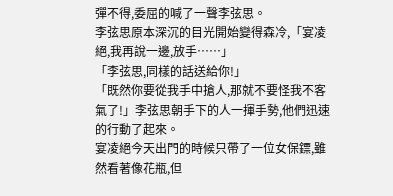彈不得,委屈的喊了一聲李弦思。
李弦思原本深沉的目光開始變得森冷,「宴凌絕,我再說一邊,放手……」
「李弦思,同樣的話送給你!」
「既然你要從我手中搶人,那就不要怪我不客氣了!」李弦思朝手下的人一揮手勢,他們迅速的行動了起來。
宴凌絕今天出門的時候只帶了一位女保鏢,雖然看著像花瓶,但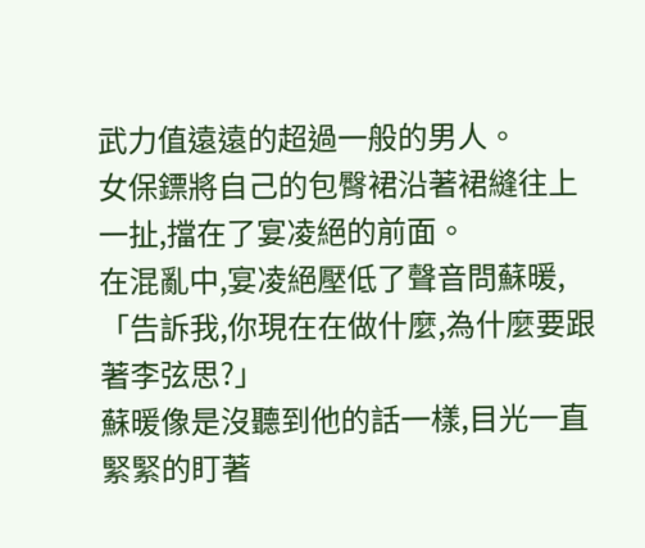武力值遠遠的超過一般的男人。
女保鏢將自己的包臀裙沿著裙縫往上一扯,擋在了宴凌絕的前面。
在混亂中,宴凌絕壓低了聲音問蘇暖,「告訴我,你現在在做什麼,為什麼要跟著李弦思?」
蘇暖像是沒聽到他的話一樣,目光一直緊緊的盯著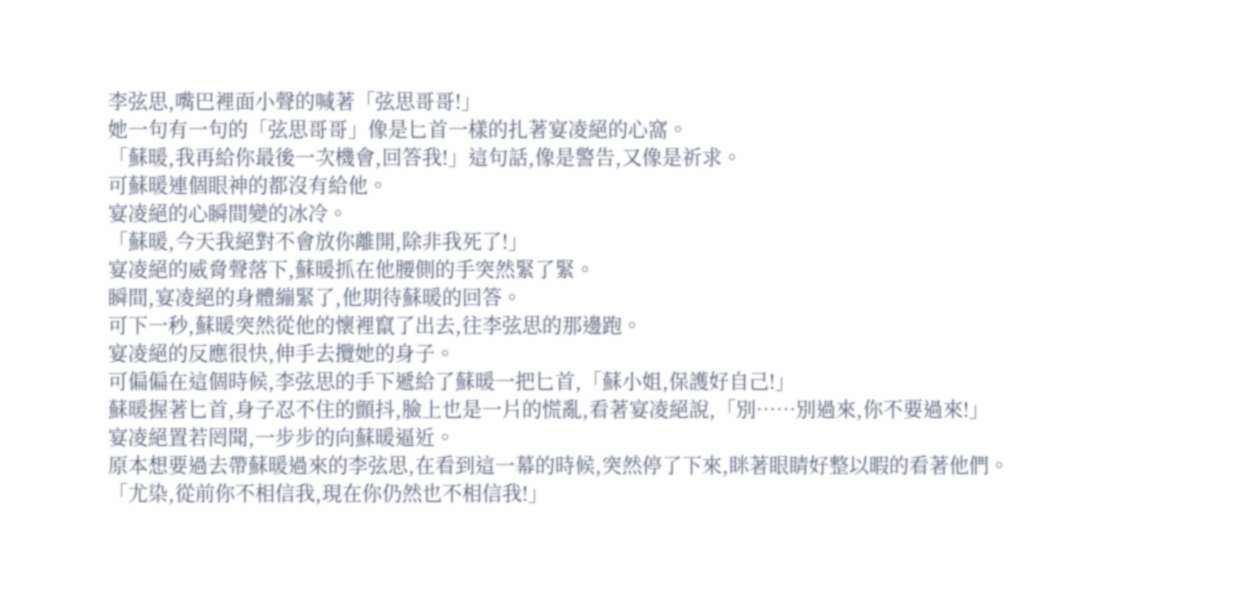李弦思,嘴巴裡面小聲的喊著「弦思哥哥!」
她一句有一句的「弦思哥哥」像是匕首一樣的扎著宴凌絕的心窩。
「蘇暖,我再給你最後一次機會,回答我!」這句話,像是警告,又像是祈求。
可蘇暖連個眼神的都沒有給他。
宴凌絕的心瞬間變的冰冷。
「蘇暖,今天我絕對不會放你離開,除非我死了!」
宴凌絕的威脅聲落下,蘇暖抓在他腰側的手突然緊了緊。
瞬間,宴凌絕的身體繃緊了,他期待蘇暖的回答。
可下一秒,蘇暖突然從他的懷裡竄了出去,往李弦思的那邊跑。
宴凌絕的反應很快,伸手去攬她的身子。
可偏偏在這個時候,李弦思的手下遞給了蘇暖一把匕首,「蘇小姐,保護好自己!」
蘇暖握著匕首,身子忍不住的顫抖,臉上也是一片的慌亂,看著宴凌絕說,「別……別過來,你不要過來!」
宴凌絕置若罔聞,一步步的向蘇暖逼近。
原本想要過去帶蘇暖過來的李弦思,在看到這一幕的時候,突然停了下來,眯著眼睛好整以暇的看著他們。
「尤染,從前你不相信我,現在你仍然也不相信我!」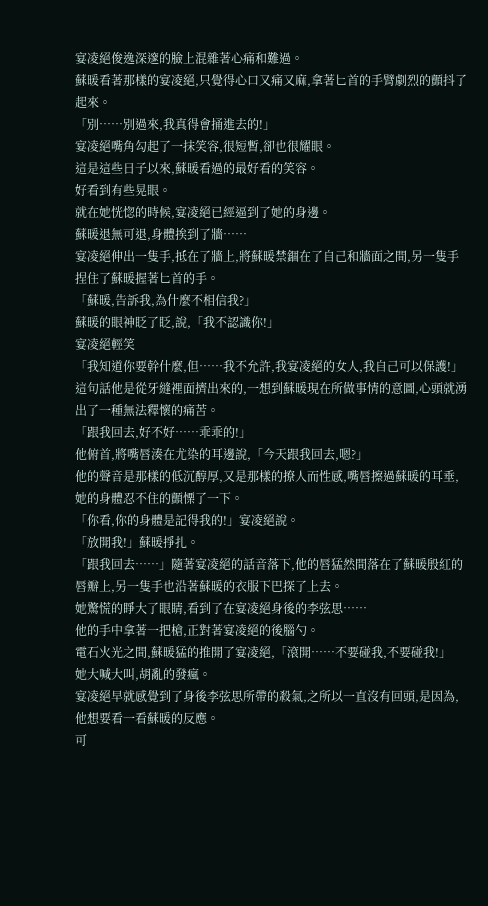宴凌絕俊逸深邃的臉上混雜著心痛和難過。
蘇暖看著那樣的宴凌絕,只覺得心口又痛又麻,拿著匕首的手臂劇烈的顫抖了起來。
「別……別過來,我真得會捅進去的!」
宴凌絕嘴角勾起了一抹笑容,很短暫,卻也很耀眼。
這是這些日子以來,蘇暖看過的最好看的笑容。
好看到有些晃眼。
就在她恍惚的時候,宴凌絕已經逼到了她的身邊。
蘇暖退無可退,身體挨到了牆……
宴凌絕伸出一隻手,抵在了牆上,將蘇暖禁錮在了自己和牆面之間,另一隻手捏住了蘇暖握著匕首的手。
「蘇暖,告訴我,為什麼不相信我?」
蘇暖的眼神眨了眨,說,「我不認識你!」
宴凌絕輕笑
「我知道你要幹什麼,但……我不允許,我宴凌絕的女人,我自己可以保護!」這句話他是從牙縫裡面擠出來的,一想到蘇暖現在所做事情的意圖,心頭就湧出了一種無法釋懷的痛苦。
「跟我回去,好不好……乖乖的!」
他俯首,將嘴唇湊在尤染的耳邊說,「今天跟我回去,嗯?」
他的聲音是那樣的低沉醇厚,又是那樣的撩人而性感,嘴唇擦過蘇暖的耳垂,她的身體忍不住的顫慄了一下。
「你看,你的身體是記得我的!」宴凌絕說。
「放開我!」蘇暖掙扎。
「跟我回去……」隨著宴凌絕的話音落下,他的唇猛然間落在了蘇暖殷紅的唇瓣上,另一隻手也沿著蘇暖的衣服下巴探了上去。
她驚慌的睜大了眼睛,看到了在宴凌絕身後的李弦思……
他的手中拿著一把槍,正對著宴凌絕的後腦勺。
電石火光之間,蘇暖猛的推開了宴凌絕,「滾開……不要碰我,不要碰我!」
她大喊大叫,胡亂的發瘋。
宴凌絕早就感覺到了身後李弦思所帶的殺氣,之所以一直沒有回頭,是因為,他想要看一看蘇暖的反應。
可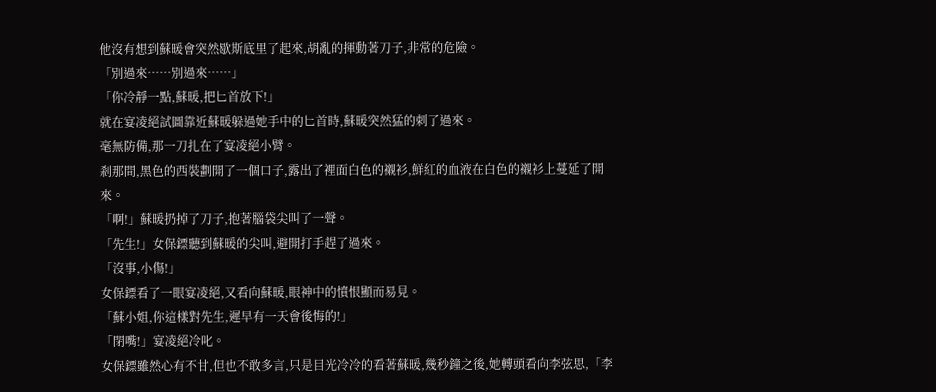他沒有想到蘇暖會突然歇斯底里了起來,胡亂的揮動著刀子,非常的危險。
「別過來……別過來……」
「你冷靜一點,蘇暖,把匕首放下!」
就在宴凌絕試圖靠近蘇暖躲過她手中的匕首時,蘇暖突然猛的刺了過來。
毫無防備,那一刀扎在了宴凌絕小臂。
剎那間,黑色的西裝劃開了一個口子,露出了裡面白色的襯衫,鮮紅的血液在白色的襯衫上蔓延了開來。
「啊!」蘇暖扔掉了刀子,抱著腦袋尖叫了一聲。
「先生!」女保鏢聽到蘇暖的尖叫,避開打手趕了過來。
「沒事,小傷!」
女保鏢看了一眼宴凌絕,又看向蘇暖,眼神中的憤恨顯而易見。
「蘇小姐,你這樣對先生,遲早有一天會後悔的!」
「閉嘴!」宴凌絕冷叱。
女保鏢雖然心有不甘,但也不敢多言,只是目光冷冷的看著蘇暖,幾秒鐘之後,她轉頭看向李弦思,「李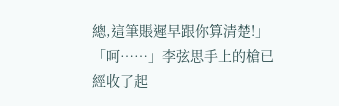總,這筆賬遲早跟你算清楚!」
「呵……」李弦思手上的槍已經收了起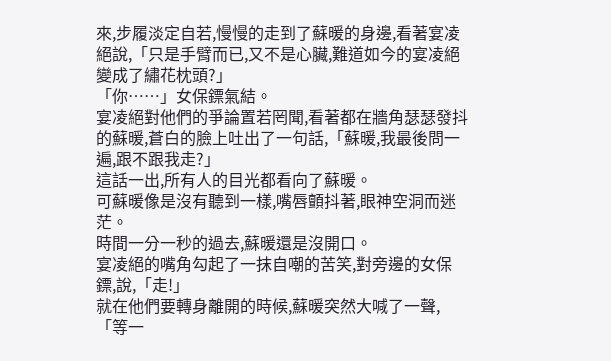來,步履淡定自若,慢慢的走到了蘇暖的身邊,看著宴凌絕說,「只是手臂而已,又不是心臟,難道如今的宴凌絕變成了繡花枕頭?」
「你……」女保鏢氣結。
宴凌絕對他們的爭論置若罔聞,看著都在牆角瑟瑟發抖的蘇暖,蒼白的臉上吐出了一句話,「蘇暖,我最後問一遍,跟不跟我走?」
這話一出,所有人的目光都看向了蘇暖。
可蘇暖像是沒有聽到一樣,嘴唇顫抖著,眼神空洞而迷茫。
時間一分一秒的過去,蘇暖還是沒開口。
宴凌絕的嘴角勾起了一抹自嘲的苦笑,對旁邊的女保鏢,說,「走!」
就在他們要轉身離開的時候,蘇暖突然大喊了一聲,「等一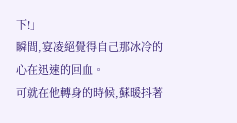下!」
瞬間,宴凌絕覺得自己那冰冷的心在迅速的回血。
可就在他轉身的時候,蘇暖抖著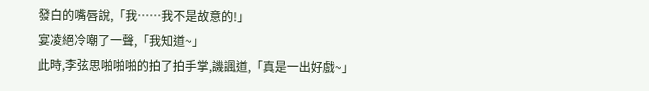發白的嘴唇說,「我……我不是故意的!」
宴凌絕冷嘲了一聲,「我知道~」
此時,李弦思啪啪啪的拍了拍手掌,譏諷道,「真是一出好戲~」